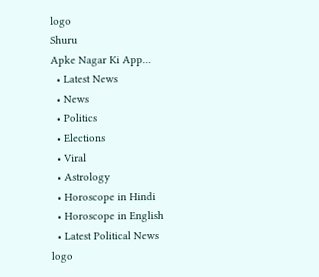logo
Shuru
Apke Nagar Ki App…
  • Latest News
  • News
  • Politics
  • Elections
  • Viral
  • Astrology
  • Horoscope in Hindi
  • Horoscope in English
  • Latest Political News
logo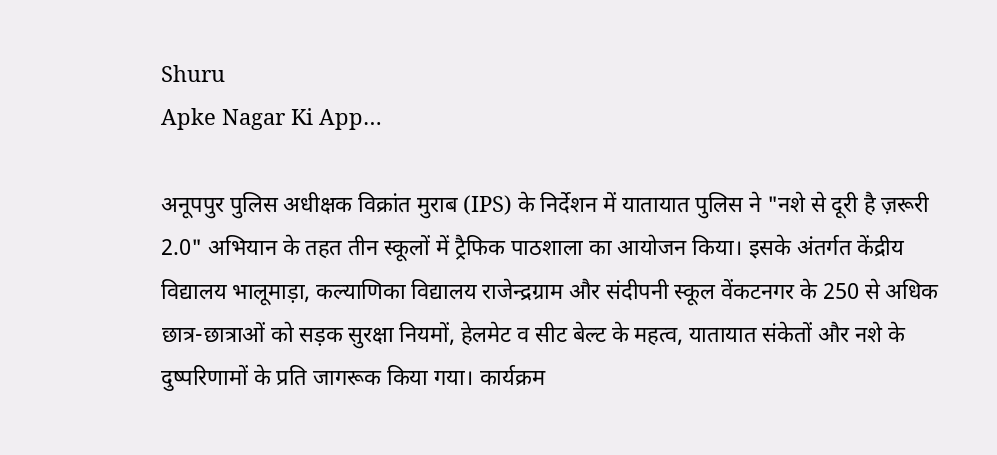Shuru
Apke Nagar Ki App…

अनूपपुर पुलिस अधीक्षक विक्रांत मुराब (IPS) के निर्देशन में यातायात पुलिस ने "नशे से दूरी है ज़रूरी 2.0" अभियान के तहत तीन स्कूलों में ट्रैफिक पाठशाला का आयोजन किया। इसके अंतर्गत केंद्रीय विद्यालय भालूमाड़ा, कल्याणिका विद्यालय राजेन्द्रग्राम और संदीपनी स्कूल वेंकटनगर के 250 से अधिक छात्र-छात्राओं को सड़क सुरक्षा नियमों, हेलमेट व सीट बेल्ट के महत्व, यातायात संकेतों और नशे के दुष्परिणामों के प्रति जागरूक किया गया। कार्यक्रम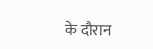के दौरान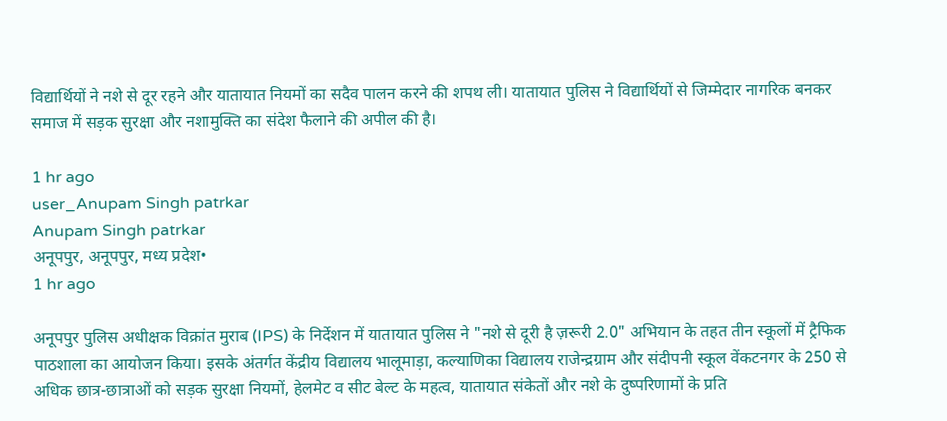विद्यार्थियों ने नशे से दूर रहने और यातायात नियमों का सदैव पालन करने की शपथ ली। यातायात पुलिस ने विद्यार्थियों से जिम्मेदार नागरिक बनकर समाज में सड़क सुरक्षा और नशामुक्ति का संदेश फैलाने की अपील की है।

1 hr ago
user_Anupam Singh patrkar
Anupam Singh patrkar
अनूपपुर, अनूपपुर, मध्य प्रदेश•
1 hr ago

अनूपपुर पुलिस अधीक्षक विक्रांत मुराब (IPS) के निर्देशन में यातायात पुलिस ने "नशे से दूरी है ज़रूरी 2.0" अभियान के तहत तीन स्कूलों में ट्रैफिक पाठशाला का आयोजन किया। इसके अंतर्गत केंद्रीय विद्यालय भालूमाड़ा, कल्याणिका विद्यालय राजेन्द्रग्राम और संदीपनी स्कूल वेंकटनगर के 250 से अधिक छात्र-छात्राओं को सड़क सुरक्षा नियमों, हेलमेट व सीट बेल्ट के महत्व, यातायात संकेतों और नशे के दुष्परिणामों के प्रति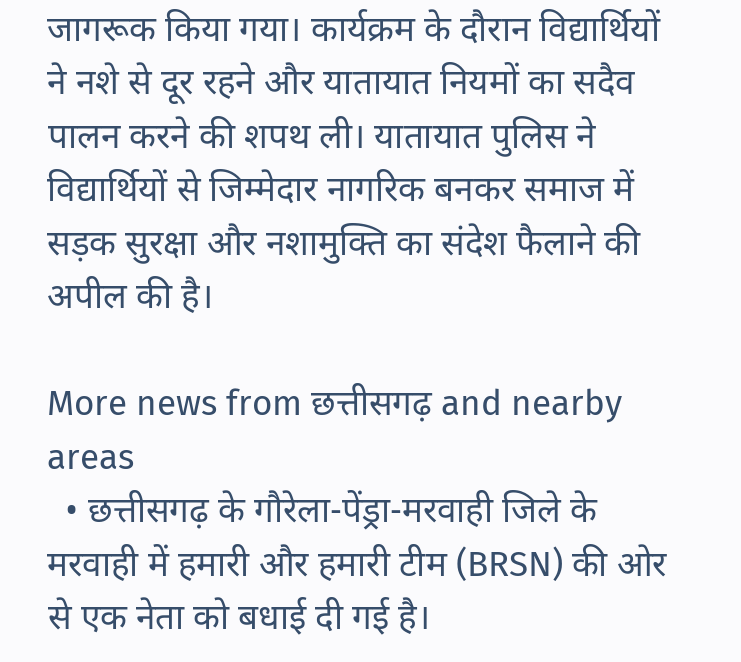जागरूक किया गया। कार्यक्रम के दौरान विद्यार्थियों ने नशे से दूर रहने और यातायात नियमों का सदैव पालन करने की शपथ ली। यातायात पुलिस ने विद्यार्थियों से जिम्मेदार नागरिक बनकर समाज में सड़क सुरक्षा और नशामुक्ति का संदेश फैलाने की अपील की है।

More news from छत्तीसगढ़ and nearby areas
  • छत्तीसगढ़ के गौरेला-पेंड्रा-मरवाही जिले के मरवाही में हमारी और हमारी टीम (BRSN) की ओर से एक नेता को बधाई दी गई है।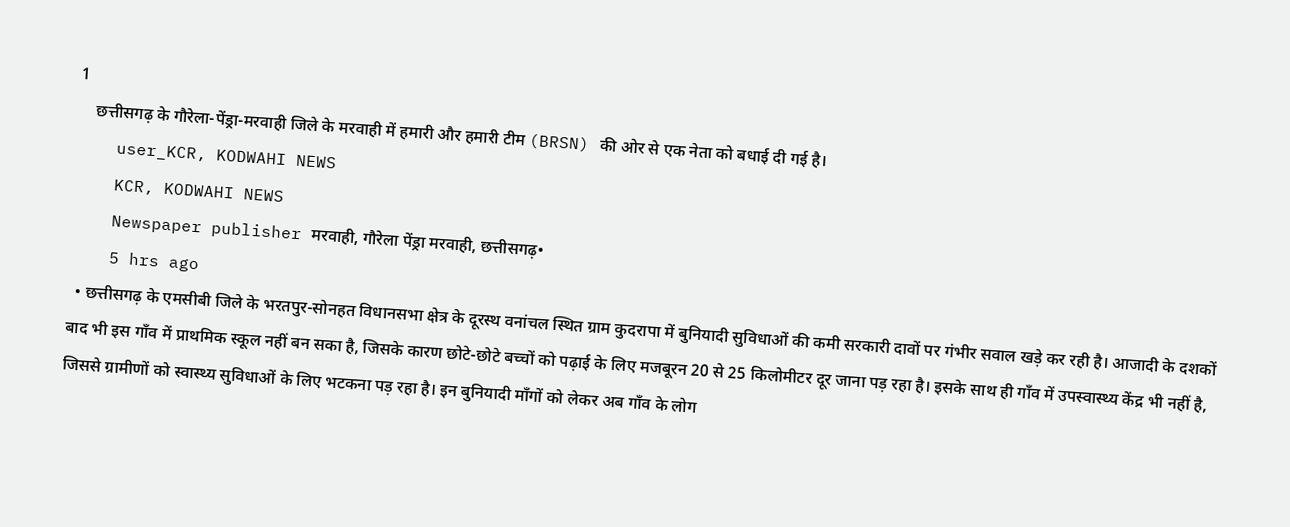1
    छत्तीसगढ़ के गौरेला-पेंड्रा-मरवाही जिले के मरवाही में हमारी और हमारी टीम (BRSN) की ओर से एक नेता को बधाई दी गई है।
    user_KCR, KODWAHI NEWS
    KCR, KODWAHI NEWS
    Newspaper publisher मरवाही, गौरेला पेंड्रा मरवाही, छत्तीसगढ़•
    5 hrs ago
  • छत्तीसगढ़ के एमसीबी जिले के भरतपुर-सोनहत विधानसभा क्षेत्र के दूरस्थ वनांचल स्थित ग्राम कुदरापा में बुनियादी सुविधाओं की कमी सरकारी दावों पर गंभीर सवाल खड़े कर रही है। आजादी के दशकों बाद भी इस गाँव में प्राथमिक स्कूल नहीं बन सका है, जिसके कारण छोटे-छोटे बच्चों को पढ़ाई के लिए मजबूरन 20 से 25 किलोमीटर दूर जाना पड़ रहा है। इसके साथ ही गाँव में उपस्वास्थ्य केंद्र भी नहीं है, जिससे ग्रामीणों को स्वास्थ्य सुविधाओं के लिए भटकना पड़ रहा है। इन बुनियादी माँगों को लेकर अब गाँव के लोग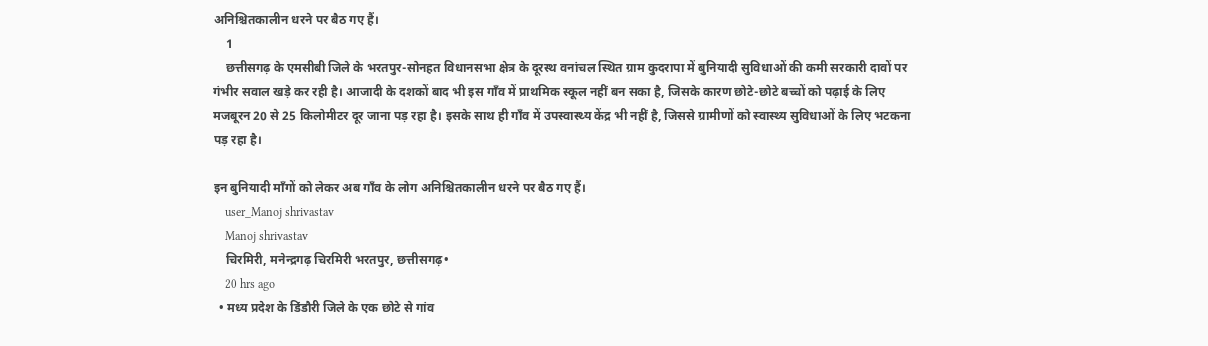अनिश्चितकालीन धरने पर बैठ गए हैं।
    1
    छत्तीसगढ़ के एमसीबी जिले के भरतपुर-सोनहत विधानसभा क्षेत्र के दूरस्थ वनांचल स्थित ग्राम कुदरापा में बुनियादी सुविधाओं की कमी सरकारी दावों पर गंभीर सवाल खड़े कर रही है। आजादी के दशकों बाद भी इस गाँव में प्राथमिक स्कूल नहीं बन सका है, जिसके कारण छोटे-छोटे बच्चों को पढ़ाई के लिए मजबूरन 20 से 25 किलोमीटर दूर जाना पड़ रहा है। इसके साथ ही गाँव में उपस्वास्थ्य केंद्र भी नहीं है, जिससे ग्रामीणों को स्वास्थ्य सुविधाओं के लिए भटकना पड़ रहा है।

इन बुनियादी माँगों को लेकर अब गाँव के लोग अनिश्चितकालीन धरने पर बैठ गए हैं।
    user_Manoj shrivastav
    Manoj shrivastav
    चिरमिरी, मनेन्द्रगढ़ चिरमिरी भरतपुर, छत्तीसगढ़•
    20 hrs ago
  • मध्य प्रदेश के डिंडौरी जिले के एक छोटे से गांव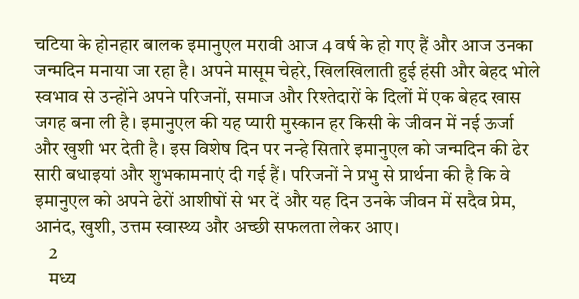चटिया के होनहार बालक इमानुएल मरावी आज 4 वर्ष के हो गए हैं और आज उनका जन्मदिन मनाया जा रहा है। अपने मासूम चेहरे, खिलखिलाती हुई हंसी और बेहद भोले स्वभाव से उन्होंने अपने परिजनों, समाज और रिश्तेदारों के दिलों में एक बेहद खास जगह बना ली है। इमानुएल की यह प्यारी मुस्कान हर किसी के जीवन में नई ऊर्जा और खुशी भर देती है। इस विशेष दिन पर नन्हे सितारे इमानुएल को जन्मदिन की ढेर सारी बधाइयां और शुभकामनाएं दी गई हैं। परिजनों ने प्रभु से प्रार्थना की है कि वे इमानुएल को अपने ढेरों आशीषों से भर दें और यह दिन उनके जीवन में सदैव प्रेम, आनंद, खुशी, उत्तम स्वास्थ्य और अच्छी सफलता लेकर आए।
    2
    मध्य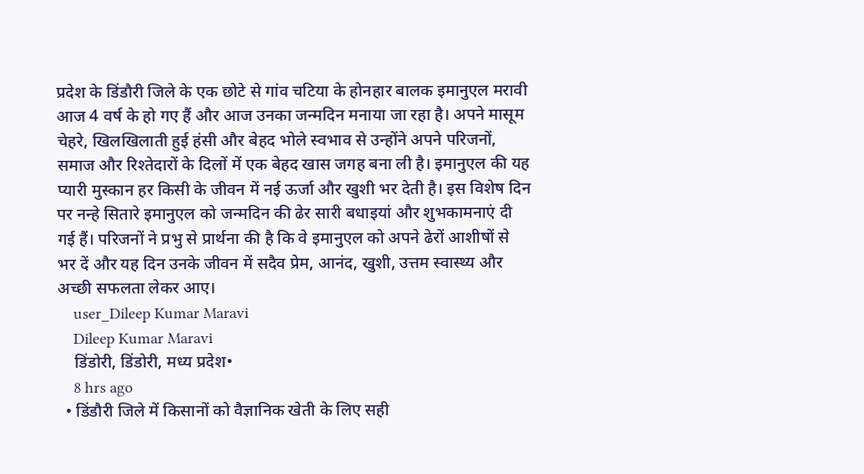प्रदेश के डिंडौरी जिले के एक छोटे से गांव चटिया के होनहार बालक इमानुएल मरावी आज 4 वर्ष के हो गए हैं और आज उनका जन्मदिन मनाया जा रहा है। अपने मासूम चेहरे, खिलखिलाती हुई हंसी और बेहद भोले स्वभाव से उन्होंने अपने परिजनों, समाज और रिश्तेदारों के दिलों में एक बेहद खास जगह बना ली है। इमानुएल की यह प्यारी मुस्कान हर किसी के जीवन में नई ऊर्जा और खुशी भर देती है। इस विशेष दिन पर नन्हे सितारे इमानुएल को जन्मदिन की ढेर सारी बधाइयां और शुभकामनाएं दी गई हैं। परिजनों ने प्रभु से प्रार्थना की है कि वे इमानुएल को अपने ढेरों आशीषों से भर दें और यह दिन उनके जीवन में सदैव प्रेम, आनंद, खुशी, उत्तम स्वास्थ्य और अच्छी सफलता लेकर आए।
    user_Dileep Kumar Maravi
    Dileep Kumar Maravi
    डिंडोरी, डिंडोरी, मध्य प्रदेश•
    8 hrs ago
  • डिंडौरी जिले में किसानों को वैज्ञानिक खेती के लिए सही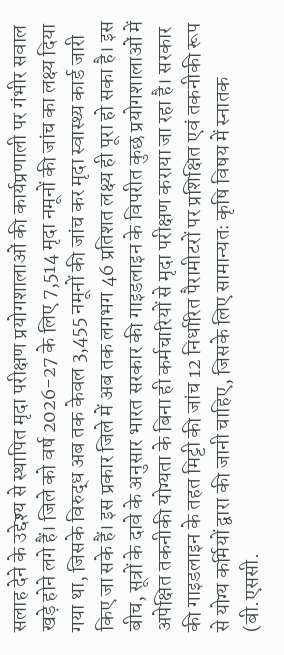सलाह देने के उद्देश्य से स्थापित मृदा परीक्षण प्रयोगशालाओं की कार्यप्रणाली पर गंभीर सवाल खड़े होने लगे हैं। जिले को वर्ष 2026-27 के लिए 7,514 मृदा नमूनों की जांच का लक्ष्य दिया गया था, जिसके विरुद्ध अब तक केवल 3,455 नमूनों की जांच कर मृदा स्वास्थ्य कार्ड जारी किए जा सके हैं। इस प्रकार जिले में अब तक लगभग 46 प्रतिशत लक्ष्य ही पूरा हो सका है। इस बीच, सूत्रों के दावे के अनुसार भारत सरकार की गाइडलाइन के विपरीत कुछ प्रयोगशालाओं में अपेक्षित तकनीकी योग्यता के बिना ही कर्मचारियों से मृदा परीक्षण कराया जा रहा है। सरकार की गाइडलाइन के तहत मिट्टी की जांच 12 निर्धारित पैरामीटरों पर प्रशिक्षित एवं तकनीकी रूप से योग्य कर्मियों द्वारा की जानी चाहिए, जिसके लिए सामान्यतः कृषि विषय में स्नातक (बी.एससी.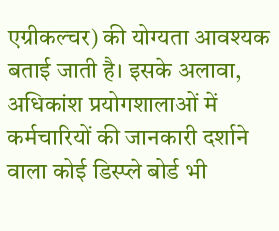एग्रीकल्चर) की योग्यता आवश्यक बताई जाती है। इसके अलावा, अधिकांश प्रयोगशालाओं में कर्मचारियों की जानकारी दर्शाने वाला कोई डिस्प्ले बोर्ड भी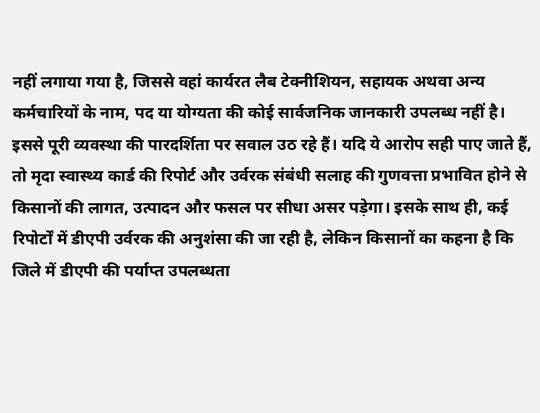नहीं लगाया गया है, जिससे वहां कार्यरत लैब टेक्नीशियन, सहायक अथवा अन्य कर्मचारियों के नाम, पद या योग्यता की कोई सार्वजनिक जानकारी उपलब्ध नहीं है। इससे पूरी व्यवस्था की पारदर्शिता पर सवाल उठ रहे हैं। यदि ये आरोप सही पाए जाते हैं, तो मृदा स्वास्थ्य कार्ड की रिपोर्ट और उर्वरक संबंधी सलाह की गुणवत्ता प्रभावित होने से किसानों की लागत, उत्पादन और फसल पर सीधा असर पड़ेगा। इसके साथ ही, कई रिपोर्टों में डीएपी उर्वरक की अनुशंसा की जा रही है, लेकिन किसानों का कहना है कि जिले में डीएपी की पर्याप्त उपलब्धता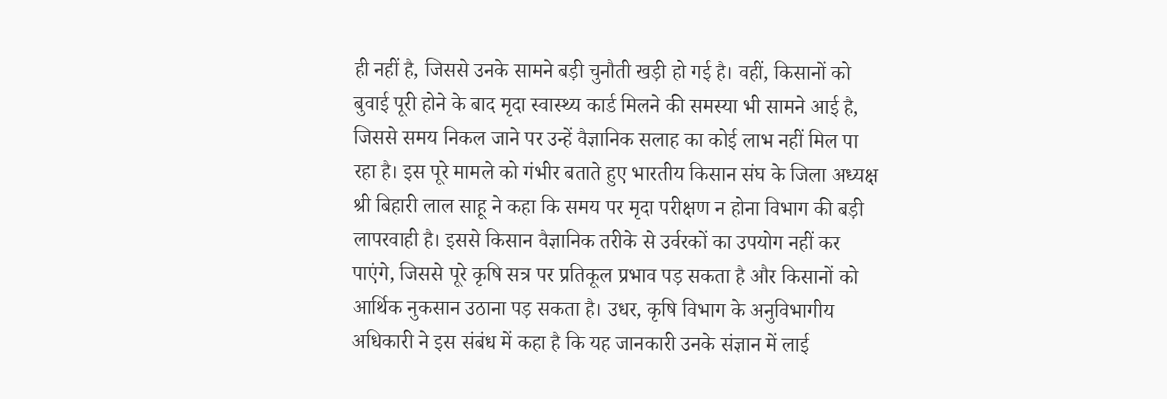ही नहीं है, जिससे उनके सामने बड़ी चुनौती खड़ी हो गई है। वहीं, किसानों को बुवाई पूरी होने के बाद मृदा स्वास्थ्य कार्ड मिलने की समस्या भी सामने आई है, जिससे समय निकल जाने पर उन्हें वैज्ञानिक सलाह का कोई लाभ नहीं मिल पा रहा है। इस पूरे मामले को गंभीर बताते हुए भारतीय किसान संघ के जिला अध्यक्ष श्री बिहारी लाल साहू ने कहा कि समय पर मृदा परीक्षण न होना विभाग की बड़ी लापरवाही है। इससे किसान वैज्ञानिक तरीके से उर्वरकों का उपयोग नहीं कर पाएंगे, जिससे पूरे कृषि सत्र पर प्रतिकूल प्रभाव पड़ सकता है और किसानों को आर्थिक नुकसान उठाना पड़ सकता है। उधर, कृषि विभाग के अनुविभागीय अधिकारी ने इस संबंध में कहा है कि यह जानकारी उनके संज्ञान में लाई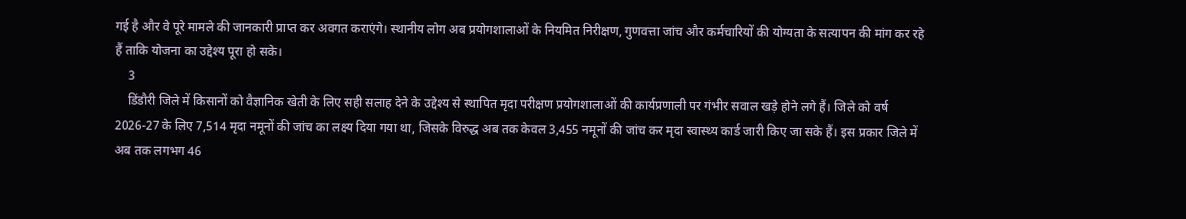गई है और वे पूरे मामले की जानकारी प्राप्त कर अवगत कराएंगे। स्थानीय लोग अब प्रयोगशालाओं के नियमित निरीक्षण, गुणवत्ता जांच और कर्मचारियों की योग्यता के सत्यापन की मांग कर रहे हैं ताकि योजना का उद्देश्य पूरा हो सके।
    3
    डिंडौरी जिले में किसानों को वैज्ञानिक खेती के लिए सही सलाह देने के उद्देश्य से स्थापित मृदा परीक्षण प्रयोगशालाओं की कार्यप्रणाली पर गंभीर सवाल खड़े होने लगे हैं। जिले को वर्ष 2026-27 के लिए 7,514 मृदा नमूनों की जांच का लक्ष्य दिया गया था, जिसके विरुद्ध अब तक केवल 3,455 नमूनों की जांच कर मृदा स्वास्थ्य कार्ड जारी किए जा सके हैं। इस प्रकार जिले में अब तक लगभग 46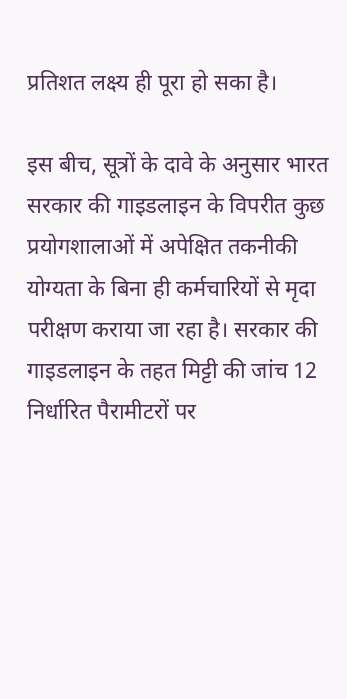प्रतिशत लक्ष्य ही पूरा हो सका है।

इस बीच, सूत्रों के दावे के अनुसार भारत सरकार की गाइडलाइन के विपरीत कुछ प्रयोगशालाओं में अपेक्षित तकनीकी योग्यता के बिना ही कर्मचारियों से मृदा परीक्षण कराया जा रहा है। सरकार की गाइडलाइन के तहत मिट्टी की जांच 12 निर्धारित पैरामीटरों पर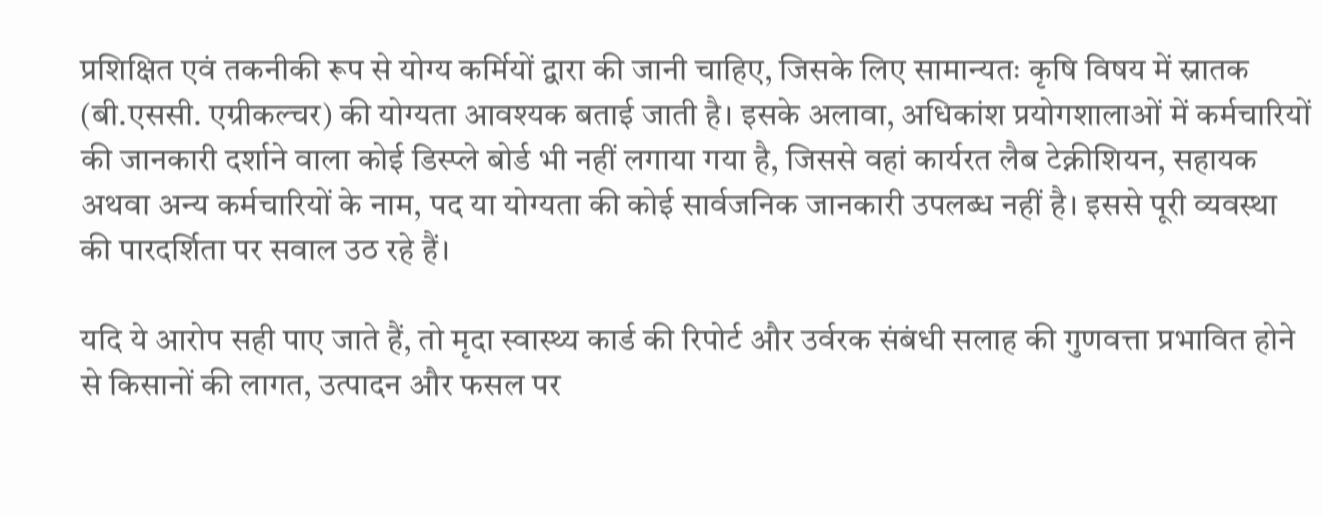प्रशिक्षित एवं तकनीकी रूप से योग्य कर्मियों द्वारा की जानी चाहिए, जिसके लिए सामान्यतः कृषि विषय में स्नातक (बी.एससी. एग्रीकल्चर) की योग्यता आवश्यक बताई जाती है। इसके अलावा, अधिकांश प्रयोगशालाओं में कर्मचारियों की जानकारी दर्शाने वाला कोई डिस्प्ले बोर्ड भी नहीं लगाया गया है, जिससे वहां कार्यरत लैब टेक्नीशियन, सहायक अथवा अन्य कर्मचारियों के नाम, पद या योग्यता की कोई सार्वजनिक जानकारी उपलब्ध नहीं है। इससे पूरी व्यवस्था की पारदर्शिता पर सवाल उठ रहे हैं।

यदि ये आरोप सही पाए जाते हैं, तो मृदा स्वास्थ्य कार्ड की रिपोर्ट और उर्वरक संबंधी सलाह की गुणवत्ता प्रभावित होने से किसानों की लागत, उत्पादन और फसल पर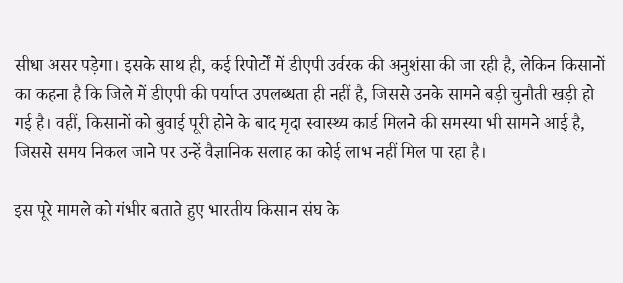सीधा असर पड़ेगा। इसके साथ ही, कई रिपोर्टों में डीएपी उर्वरक की अनुशंसा की जा रही है, लेकिन किसानों का कहना है कि जिले में डीएपी की पर्याप्त उपलब्धता ही नहीं है, जिससे उनके सामने बड़ी चुनौती खड़ी हो गई है। वहीं, किसानों को बुवाई पूरी होने के बाद मृदा स्वास्थ्य कार्ड मिलने की समस्या भी सामने आई है, जिससे समय निकल जाने पर उन्हें वैज्ञानिक सलाह का कोई लाभ नहीं मिल पा रहा है।

इस पूरे मामले को गंभीर बताते हुए भारतीय किसान संघ के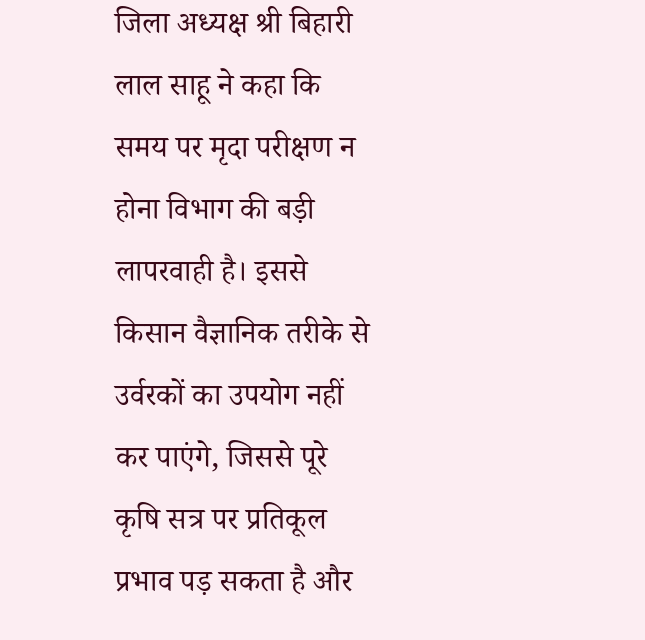जिला अध्यक्ष श्री बिहारी लाल साहू ने कहा कि समय पर मृदा परीक्षण न होना विभाग की बड़ी लापरवाही है। इससे किसान वैज्ञानिक तरीके से उर्वरकों का उपयोग नहीं कर पाएंगे, जिससे पूरे कृषि सत्र पर प्रतिकूल प्रभाव पड़ सकता है और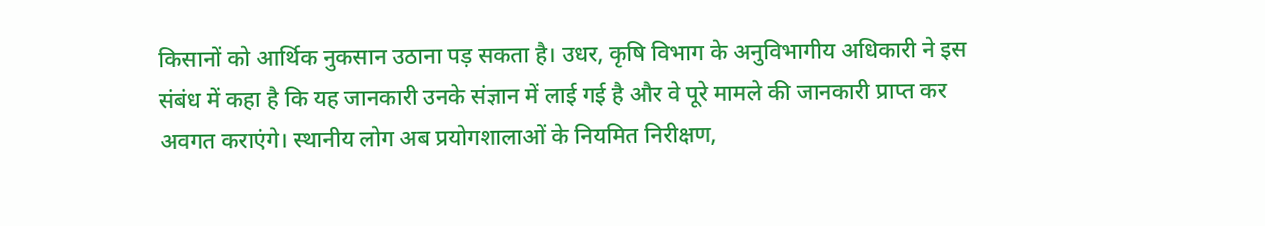किसानों को आर्थिक नुकसान उठाना पड़ सकता है। उधर, कृषि विभाग के अनुविभागीय अधिकारी ने इस संबंध में कहा है कि यह जानकारी उनके संज्ञान में लाई गई है और वे पूरे मामले की जानकारी प्राप्त कर अवगत कराएंगे। स्थानीय लोग अब प्रयोगशालाओं के नियमित निरीक्षण,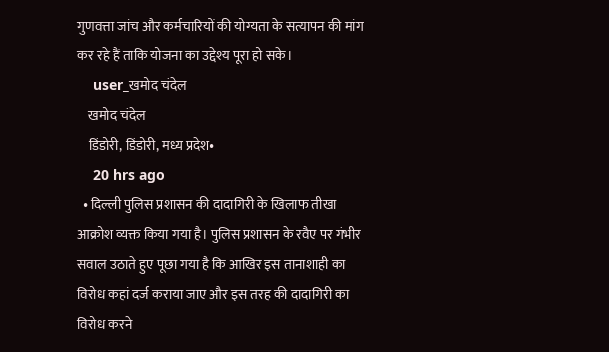गुणवत्ता जांच और कर्मचारियों की योग्यता के सत्यापन की मांग कर रहे हैं ताकि योजना का उद्देश्य पूरा हो सके।
    user_खमोद चंदेल
    खमोद चंदेल
    डिंडोरी, डिंडोरी, मध्य प्रदेश•
    20 hrs ago
  • दिल्ली पुलिस प्रशासन की दादागिरी के खिलाफ तीखा आक्रोश व्यक्त किया गया है। पुलिस प्रशासन के रवैए पर गंभीर सवाल उठाते हुए पूछा गया है कि आखिर इस तानाशाही का विरोध कहां दर्ज कराया जाए और इस तरह की दादागिरी का विरोध करने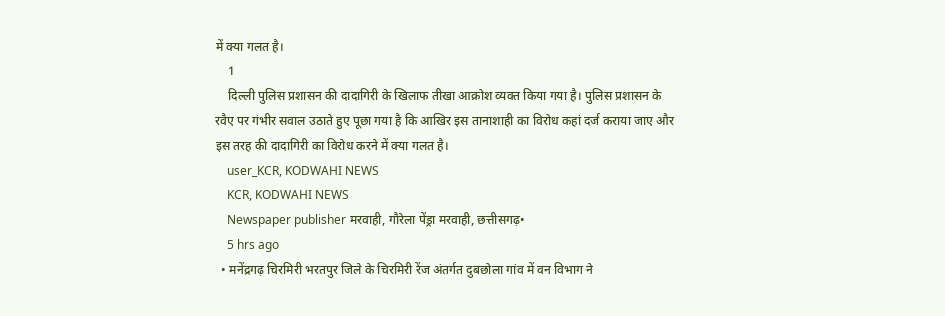में क्या गलत है।
    1
    दिल्ली पुलिस प्रशासन की दादागिरी के खिलाफ तीखा आक्रोश व्यक्त किया गया है। पुलिस प्रशासन के रवैए पर गंभीर सवाल उठाते हुए पूछा गया है कि आखिर इस तानाशाही का विरोध कहां दर्ज कराया जाए और इस तरह की दादागिरी का विरोध करने में क्या गलत है।
    user_KCR, KODWAHI NEWS
    KCR, KODWAHI NEWS
    Newspaper publisher मरवाही, गौरेला पेंड्रा मरवाही, छत्तीसगढ़•
    5 hrs ago
  • मनेंद्रगढ़ चिरमिरी भरतपुर जिले के चिरमिरी रेंज अंतर्गत दुबछोला गांव में वन विभाग ने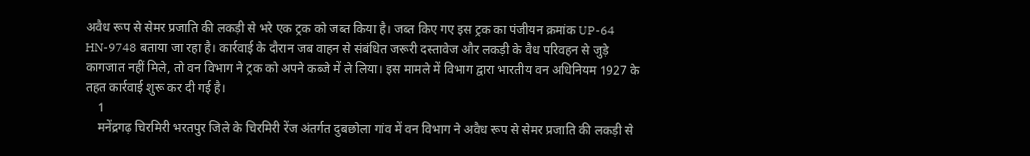अवैध रूप से सेमर प्रजाति की लकड़ी से भरे एक ट्रक को जब्त किया है। जब्त किए गए इस ट्रक का पंजीयन क्रमांक UP-64 HN-9748 बताया जा रहा है। कार्रवाई के दौरान जब वाहन से संबंधित जरूरी दस्तावेज और लकड़ी के वैध परिवहन से जुड़े कागजात नहीं मिले, तो वन विभाग ने ट्रक को अपने कब्जे में ले लिया। इस मामले में विभाग द्वारा भारतीय वन अधिनियम 1927 के तहत कार्रवाई शुरू कर दी गई है।
    1
    मनेंद्रगढ़ चिरमिरी भरतपुर जिले के चिरमिरी रेंज अंतर्गत दुबछोला गांव में वन विभाग ने अवैध रूप से सेमर प्रजाति की लकड़ी से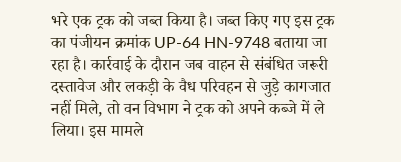भरे एक ट्रक को जब्त किया है। जब्त किए गए इस ट्रक का पंजीयन क्रमांक UP-64 HN-9748 बताया जा रहा है। कार्रवाई के दौरान जब वाहन से संबंधित जरूरी दस्तावेज और लकड़ी के वैध परिवहन से जुड़े कागजात नहीं मिले, तो वन विभाग ने ट्रक को अपने कब्जे में ले लिया। इस मामले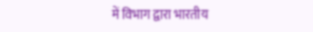में विभाग द्वारा भारतीय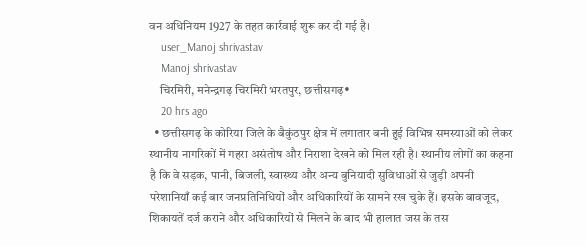वन अधिनियम 1927 के तहत कार्रवाई शुरू कर दी गई है।
    user_Manoj shrivastav
    Manoj shrivastav
    चिरमिरी, मनेन्द्रगढ़ चिरमिरी भरतपुर, छत्तीसगढ़•
    20 hrs ago
  • छत्तीसगढ़ के कोरिया जिले के बैकुंठपुर क्षेत्र में लगातार बनी हुई विभिन्न समस्याओं को लेकर स्थानीय नागरिकों में गहरा असंतोष और निराशा देखने को मिल रही है। स्थानीय लोगों का कहना है कि वे सड़क, पानी, बिजली, स्वास्थ्य और अन्य बुनियादी सुविधाओं से जुड़ी अपनी परेशानियाँ कई बार जनप्रतिनिधियों और अधिकारियों के सामने रख चुके हैं। इसके बावजूद, शिकायतें दर्ज कराने और अधिकारियों से मिलने के बाद भी हालात जस के तस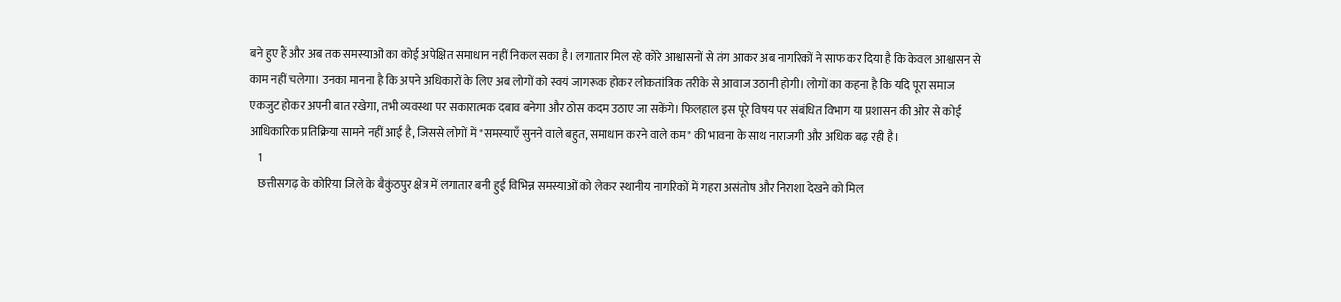बने हुए हैं और अब तक समस्याओं का कोई अपेक्षित समाधान नहीं निकल सका है। लगातार मिल रहे कोरे आश्वासनों से तंग आकर अब नागरिकों ने साफ कर दिया है कि केवल आश्वासन से काम नहीं चलेगा। उनका मानना है कि अपने अधिकारों के लिए अब लोगों को स्वयं जागरूक होकर लोकतांत्रिक तरीके से आवाज उठानी होगी। लोगों का कहना है कि यदि पूरा समाज एकजुट होकर अपनी बात रखेगा, तभी व्यवस्था पर सकारात्मक दबाव बनेगा और ठोस कदम उठाए जा सकेंगे। फिलहाल इस पूरे विषय पर संबंधित विभाग या प्रशासन की ओर से कोई आधिकारिक प्रतिक्रिया सामने नहीं आई है, जिससे लोगों में "समस्याएँ सुनने वाले बहुत, समाधान करने वाले कम" की भावना के साथ नाराजगी और अधिक बढ़ रही है।
    1
    छत्तीसगढ़ के कोरिया जिले के बैकुंठपुर क्षेत्र में लगातार बनी हुई विभिन्न समस्याओं को लेकर स्थानीय नागरिकों में गहरा असंतोष और निराशा देखने को मिल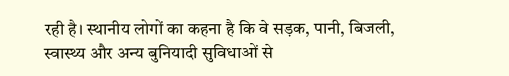रही है। स्थानीय लोगों का कहना है कि वे सड़क, पानी, बिजली, स्वास्थ्य और अन्य बुनियादी सुविधाओं से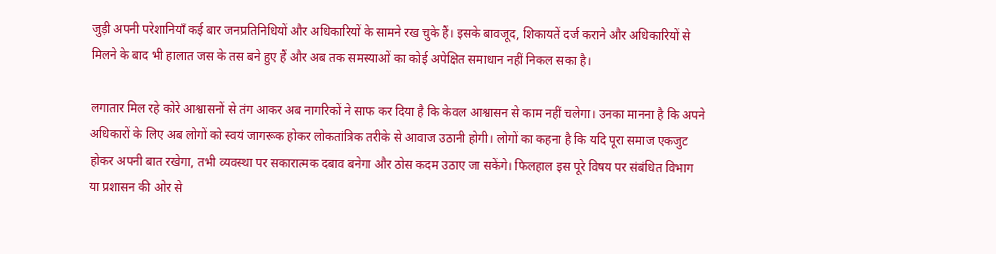जुड़ी अपनी परेशानियाँ कई बार जनप्रतिनिधियों और अधिकारियों के सामने रख चुके हैं। इसके बावजूद, शिकायतें दर्ज कराने और अधिकारियों से मिलने के बाद भी हालात जस के तस बने हुए हैं और अब तक समस्याओं का कोई अपेक्षित समाधान नहीं निकल सका है।

लगातार मिल रहे कोरे आश्वासनों से तंग आकर अब नागरिकों ने साफ कर दिया है कि केवल आश्वासन से काम नहीं चलेगा। उनका मानना है कि अपने अधिकारों के लिए अब लोगों को स्वयं जागरूक होकर लोकतांत्रिक तरीके से आवाज उठानी होगी। लोगों का कहना है कि यदि पूरा समाज एकजुट होकर अपनी बात रखेगा, तभी व्यवस्था पर सकारात्मक दबाव बनेगा और ठोस कदम उठाए जा सकेंगे। फिलहाल इस पूरे विषय पर संबंधित विभाग या प्रशासन की ओर से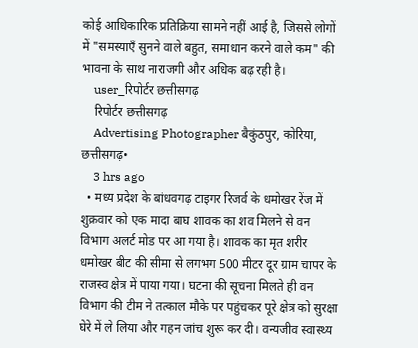कोई आधिकारिक प्रतिक्रिया सामने नहीं आई है, जिससे लोगों में "समस्याएँ सुनने वाले बहुत, समाधान करने वाले कम" की भावना के साथ नाराजगी और अधिक बढ़ रही है।
    user_रिपोर्टर छत्तीसगढ़
    रिपोर्टर छत्तीसगढ़
    Advertising Photographer बैकुंठपुर, कोरिया, छत्तीसगढ़•
    3 hrs ago
  • मध्य प्रदेश के बांधवगढ़ टाइगर रिजर्व के धमोखर रेंज में शुक्रवार को एक मादा बाघ शावक का शव मिलने से वन विभाग अलर्ट मोड पर आ गया है। शावक का मृत शरीर धमोखर बीट की सीमा से लगभग 500 मीटर दूर ग्राम चापर के राजस्व क्षेत्र में पाया गया। घटना की सूचना मिलते ही वन विभाग की टीम ने तत्काल मौके पर पहुंचकर पूरे क्षेत्र को सुरक्षा घेरे में ले लिया और गहन जांच शुरू कर दी। वन्यजीव स्वास्थ्य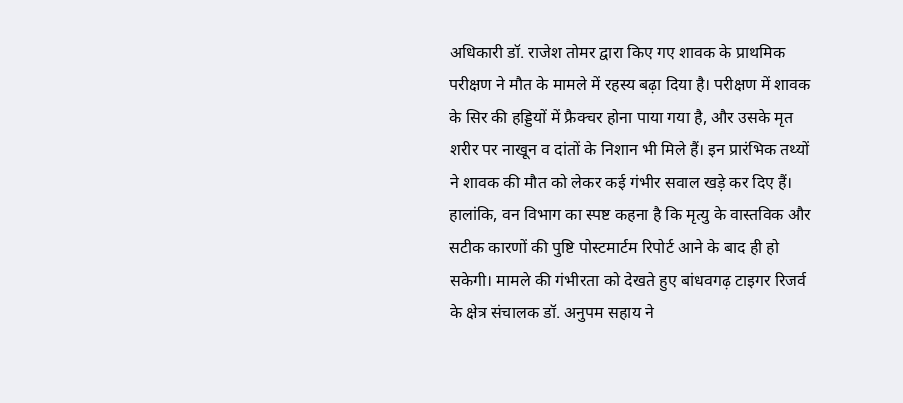अधिकारी डॉ. राजेश तोमर द्वारा किए गए शावक के प्राथमिक परीक्षण ने मौत के मामले में रहस्य बढ़ा दिया है। परीक्षण में शावक के सिर की हड्डियों में फ्रैक्चर होना पाया गया है, और उसके मृत शरीर पर नाखून व दांतों के निशान भी मिले हैं। इन प्रारंभिक तथ्यों ने शावक की मौत को लेकर कई गंभीर सवाल खड़े कर दिए हैं। हालांकि, वन विभाग का स्पष्ट कहना है कि मृत्यु के वास्तविक और सटीक कारणों की पुष्टि पोस्टमार्टम रिपोर्ट आने के बाद ही हो सकेगी। मामले की गंभीरता को देखते हुए बांधवगढ़ टाइगर रिजर्व के क्षेत्र संचालक डॉ. अनुपम सहाय ने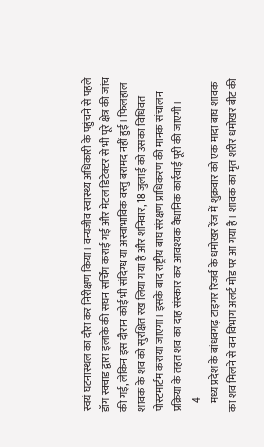स्वयं घटनास्थल का दौरा कर निरीक्षण किया। वन्यजीव स्वास्थ्य अधिकारी के पहुंचने से पहले डॉग स्क्वाड द्वारा इलाके की सघन सर्चिंग कराई गई और मेटल डिटेक्टर से भी पूरे क्षेत्र की जांच की गई, लेकिन इस दौरान कोई भी संदिग्ध या अस्वाभाविक वस्तु बरामद नहीं हुई। फिलहाल शावक के शव को सुरक्षित रख लिया गया है और शनिवार, 18 जुलाई को उसका विधिवत पोस्टमार्टम कराया जाएगा। इसके बाद राष्ट्रीय बाघ संरक्षण प्राधिकरण की मानक संचालन प्रक्रिया के तहत शव का दाह संस्कार कर आवश्यक वैधानिक कार्रवाई पूरी की जाएगी।
    4
    मध्य प्रदेश के बांधवगढ़ टाइगर रिजर्व के धमोखर रेंज में शुक्रवार को एक मादा बाघ शावक का शव मिलने से वन विभाग अलर्ट मोड पर आ गया है। शावक का मृत शरीर धमोखर बीट की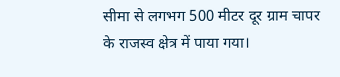सीमा से लगभग 500 मीटर दूर ग्राम चापर के राजस्व क्षेत्र में पाया गया।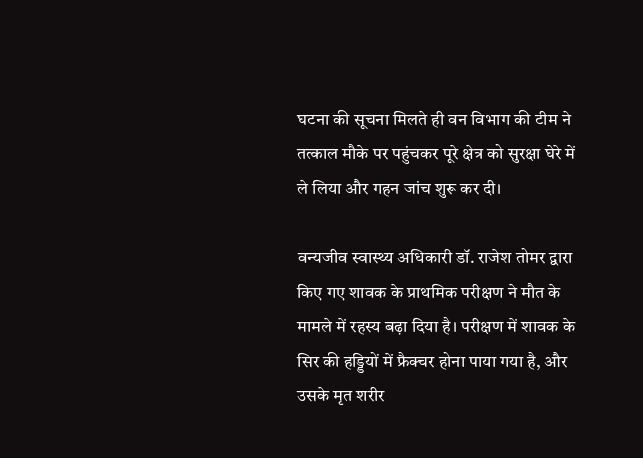घटना की सूचना मिलते ही वन विभाग की टीम ने तत्काल मौके पर पहुंचकर पूरे क्षेत्र को सुरक्षा घेरे में ले लिया और गहन जांच शुरू कर दी।

वन्यजीव स्वास्थ्य अधिकारी डॉ. राजेश तोमर द्वारा किए गए शावक के प्राथमिक परीक्षण ने मौत के मामले में रहस्य बढ़ा दिया है। परीक्षण में शावक के सिर की हड्डियों में फ्रैक्चर होना पाया गया है, और उसके मृत शरीर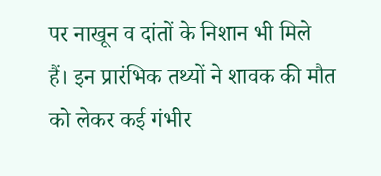पर नाखून व दांतों के निशान भी मिले हैं। इन प्रारंभिक तथ्यों ने शावक की मौत को लेकर कई गंभीर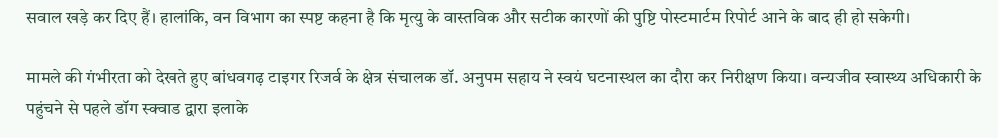सवाल खड़े कर दिए हैं। हालांकि, वन विभाग का स्पष्ट कहना है कि मृत्यु के वास्तविक और सटीक कारणों की पुष्टि पोस्टमार्टम रिपोर्ट आने के बाद ही हो सकेगी।

मामले की गंभीरता को देखते हुए बांधवगढ़ टाइगर रिजर्व के क्षेत्र संचालक डॉ. अनुपम सहाय ने स्वयं घटनास्थल का दौरा कर निरीक्षण किया। वन्यजीव स्वास्थ्य अधिकारी के पहुंचने से पहले डॉग स्क्वाड द्वारा इलाके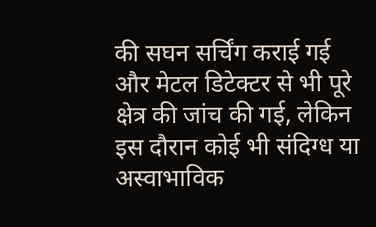की सघन सर्चिंग कराई गई और मेटल डिटेक्टर से भी पूरे क्षेत्र की जांच की गई, लेकिन इस दौरान कोई भी संदिग्ध या अस्वाभाविक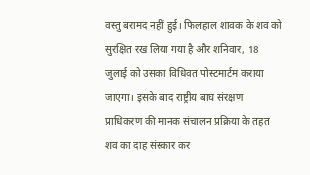वस्तु बरामद नहीं हुई। फिलहाल शावक के शव को सुरक्षित रख लिया गया है और शनिवार, 18 जुलाई को उसका विधिवत पोस्टमार्टम कराया जाएगा। इसके बाद राष्ट्रीय बाघ संरक्षण प्राधिकरण की मानक संचालन प्रक्रिया के तहत शव का दाह संस्कार कर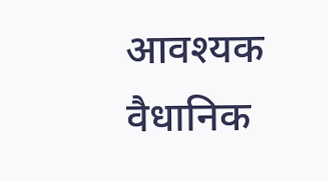आवश्यक वैधानिक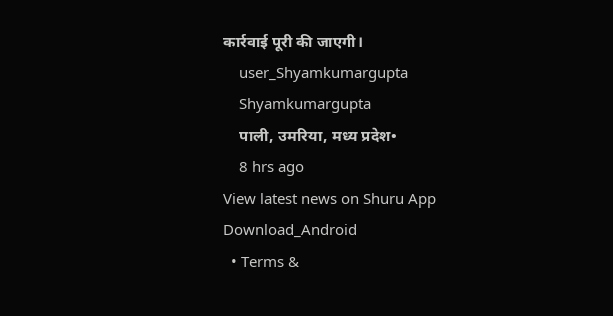कार्रवाई पूरी की जाएगी।
    user_Shyamkumargupta
    Shyamkumargupta
    पाली, उमरिया, मध्य प्रदेश•
    8 hrs ago
View latest news on Shuru App
Download_Android
  • Terms &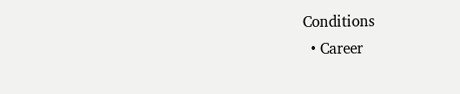Conditions
  • Career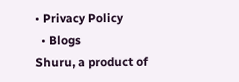• Privacy Policy
  • Blogs
Shuru, a product of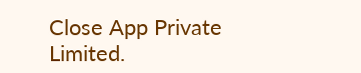Close App Private Limited.